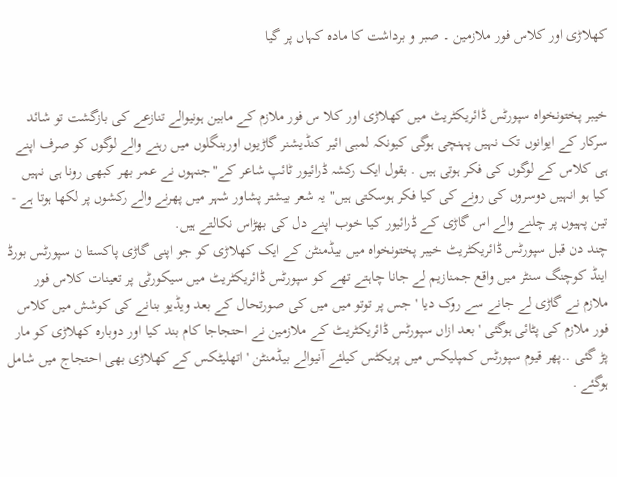کھلاڑی اور کلاس فور ملازمین ۔ صبر و برداشت کا مادہ کہاں پر گیا


خیبر پختونخواہ سپورٹس ڈائریکٹریٹ میں کھلاڑی اور کلا س فور ملازم کے مابین ہونیوالے تنازعے کی بازگشت تو شائد سرکار کے ایوانوں تک نہیں پہنچی ہوگی کیونکہ لمبی ائیر کنڈیشنر گاڑیوں اوربنگلوں میں رہنے والے لوگوں کو صرف اپنے ہی کلاس کے لوگوں کی فکر ہوتی ہیں . بقول ایک رکشہ ڈرائیور ٹائپ شاعر کے"جنہوں نے عمر بھر کبھی رونا ہی نہیں کیا ہو انہیں دوسروں کی رونے کی کیا فکر ہوسکتی ہیں" یہ شعر بیشتر پشاور شہر میں پھرنے والے رکشوں پر لکھا ہوتا ہے - تین پہیوں پر چلنے والے اس گاڑی کے ڈرائیور کیا خوب اپنے دل کی بھڑاس نکالتے ہیں.
چند دن قبل سپورٹس ڈائریکٹریٹ خیبر پختونخواہ میں بیڈمنٹن کے ایک کھلاڑی کو جو اپنی گاڑی پاکستا ن سپورٹس بورڈ اینڈ کوچنگ سنٹر میں واقع جمنازیم لے جانا چاہتے تھے کو سپورٹس ڈائریکٹریٹ میں سیکورٹی پر تعینات کلاس فور ملازم نے گاڑی لے جانے سے روک دیا ' جس پر توتو میں میں کی صورتحال کے بعد ویڈیو بنانے کی کوشش میں کلاس فور ملازم کی پٹائی ہوگئی ' بعد ازاں سپورٹس ڈائریکٹریٹ کے ملازمین نے احتجاجا کام بند کیا اور دوبارہ کھلاڑی کو مار پڑ گئی ..پھر قیوم سپورٹس کمپلیکس میں پریکٹس کیلئے آنیوالے بیڈمنٹن ' اتھلیٹکس کے کھلاڑی بھی احتجاج میں شامل ہوگئے .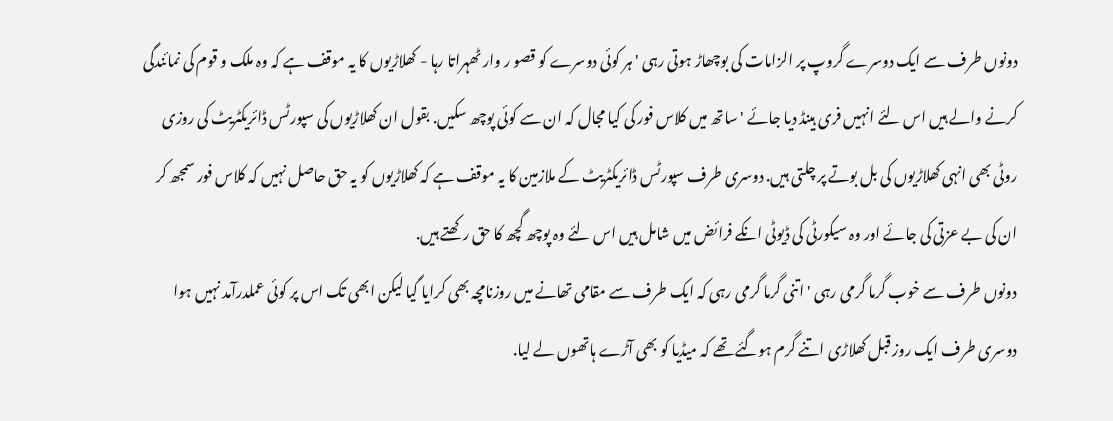دونوں طرف سے ایک دوسرے گروپ پر الزامات کی بوچھاڑ ہوتی رہی ' ہر کوئی دوسرے کو قصو ر وار ٹھہراتا رہا - کھلاڑیوں کا یہ موقف ہے کہ وہ ملک و قوم کی نمائندگی کرنے والے ہیں اس لئے انہیں فری ہینڈ دیا جائے ' ساتھ میں کلاس فور کی کیا مجال کہ ان سے کوئی پوچھ سکیں. بقول ان کھلاڑیوں کی سپورٹس ڈائریکٹریٹ کی روزی روٹی بھی انہی کھلاڑیوں کی بل بوتے پر چلتی ہیں. دوسری طرف سپورٹس ڈائریکٹریٹ کے ملازمین کا یہ موقف ہے کہ کھلاڑیوں کو یہ حق حاصل نہیں کہ کلاس فور سمجھ کر ان کی بے عزتی کی جائے اور وہ سیکورٹی کی ڈیوٹی انکے فرائض میں شامل ہیں اس لئے وہ پوچھ گچھ کا حق رکھتے ہیں.
دونوں طرف سے خوب گرما گرمی رہی ' اتنی گرما گرمی رہی کہ ایک طرف سے مقامی تھانے میں روزنامچہ بھی کرایا گیا لیکن ابھی تک اس پر کوئی عملدرآمد نہیں ہوا دوسری طرف ایک روز قبل کھلاڑی اتنے گرم ہوگئے تھے کہ میڈیا کو بھی آڑے ہاتھوں لے لیا.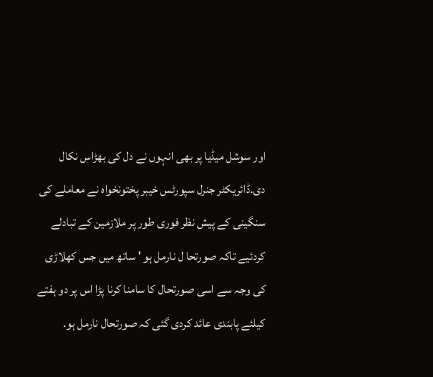اور سوشل میڈیا پر بھی انہوں نے دل کی بھڑاس نکال دی.ڈائریکٹر جنرل سپورٹس خیبر پختونخواہ نے معاملے کی سنگینی کے پیش نظر فوری طور پر ملازمین کے تبادلے کردئیے تاکہ صورتحا ل نارمل ہو ' ساتھ میں جس کھلاڑی کی وجہ سے اسی صورتحال کا سامنا کرنا پڑا اس پر دو ہفتے کیلئے پابندی عائد کردی گئی کہ صورتحال نارمل ہو.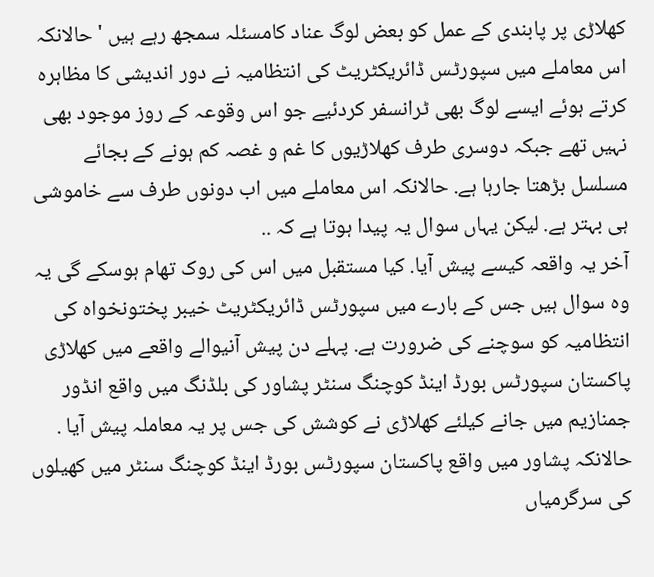کھلاڑی پر پابندی کے عمل کو بعض لوگ عناد کامسئلہ سمجھ رہے ہیں ' حالانکہ اس معاملے میں سپورٹس ڈائریکٹریٹ کی انتظامیہ نے دور اندیشی کا مظاہرہ کرتے ہوئے ایسے لوگ بھی ٹرانسفر کردئیے جو اس وقوعہ کے روز موجود بھی نہیں تھے جبکہ دوسری طرف کھلاڑیوں کا غم و غصہ کم ہونے کے بجائے مسلسل بڑھتا جارہا ہے. حالانکہ اس معاملے میں اب دونوں طرف سے خاموشی ہی بہتر ہے. لیکن یہاں سوال یہ پیدا ہوتا ہے کہ ..
آخر یہ واقعہ کیسے پیش آیا. کیا مستقبل میں اس کی روک تھام ہوسکے گی یہ وہ سوال ہیں جس کے بارے میں سپورٹس ڈائریکٹریٹ خیبر پختونخواہ کی انتظامیہ کو سوچنے کی ضرورت ہے. پہلے دن پیش آنیوالے واقعے میں کھلاڑی پاکستان سپورٹس بورڈ اینڈ کوچنگ سنٹر پشاور کی بلڈنگ میں واقع انڈور جمنازیم میں جانے کیلئے کھلاڑی نے کوشش کی جس پر یہ معاملہ پیش آیا . حالانکہ پشاور میں واقع پاکستان سپورٹس بورڈ اینڈ کوچنگ سنٹر میں کھیلوں کی سرگرمیاں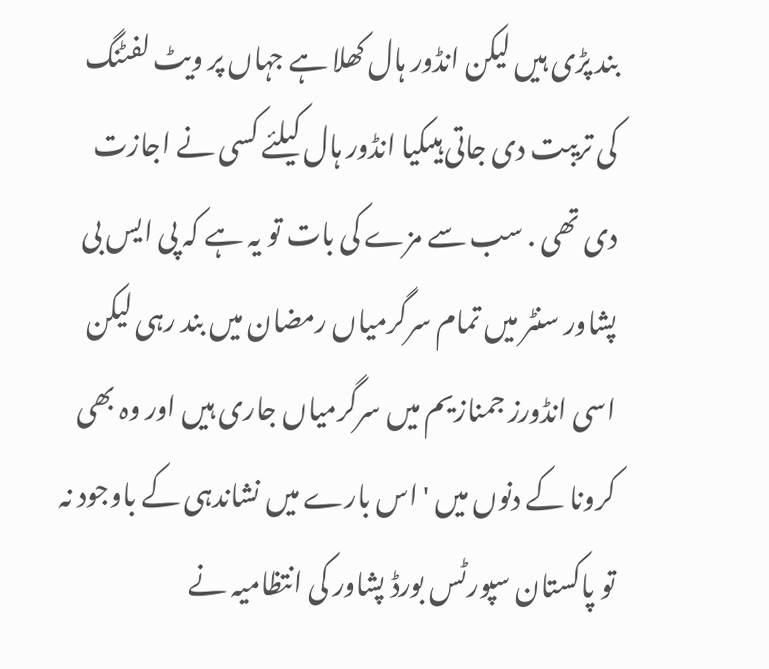بند پڑی ہیں لیکن انڈور ہال کھلا ہے جہاں پر ویٹ لفٹنگ کی تریبت دی جاتی ہیںکیا انڈور ہال کیلئے کسی نے اجازت دی تھی . سب سے مزے کی بات تو یہ ہے کہ پی ایس بی پشاور سنٹر میں تمام سرگرمیاں رمضان میں بند رہی لیکن اسی انڈورز جمنازیم میں سرگرمیاں جاری ہیں اور وہ بھی کرونا کے دنوں میں ' اس بارے میں نشاندہی کے باوجود نہ تو پاکستان سپورٹس بورڈ پشاور کی انتظامیہ نے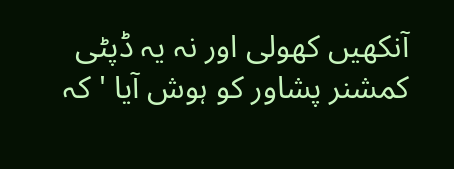آنکھیں کھولی اور نہ یہ ڈپٹی کمشنر پشاور کو ہوش آیا ' کہ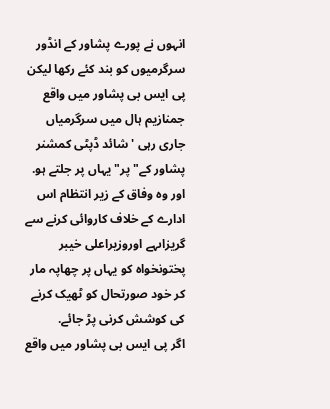انہوں نے پورے پشاور کے انڈور سرگرمیوں کو بند کئے رکھا لیکن پی ایس بی پشاور میں واقع جمنازیم ہال میں سرگرمیاں جاری رہی ' شائد ڈپٹی کمشنر پشاور کے" پر" یہاں پر جلتے ہو. اور وہ وفاق کے زیر انتظام اس ادارے کے خلاف کاروائی کرنے سے گریزاںہے اوروزیراعلی خیبر پختونخواہ کو یہاں پر چھاپہ مار کر خود صورتحال کو ٹھیک کرنے کی کوشش کرنی پڑ جائے.
اگر پی ایس بی پشاور میں واقع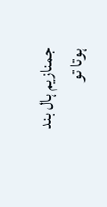جمنازیم ہال بند ہوتا تو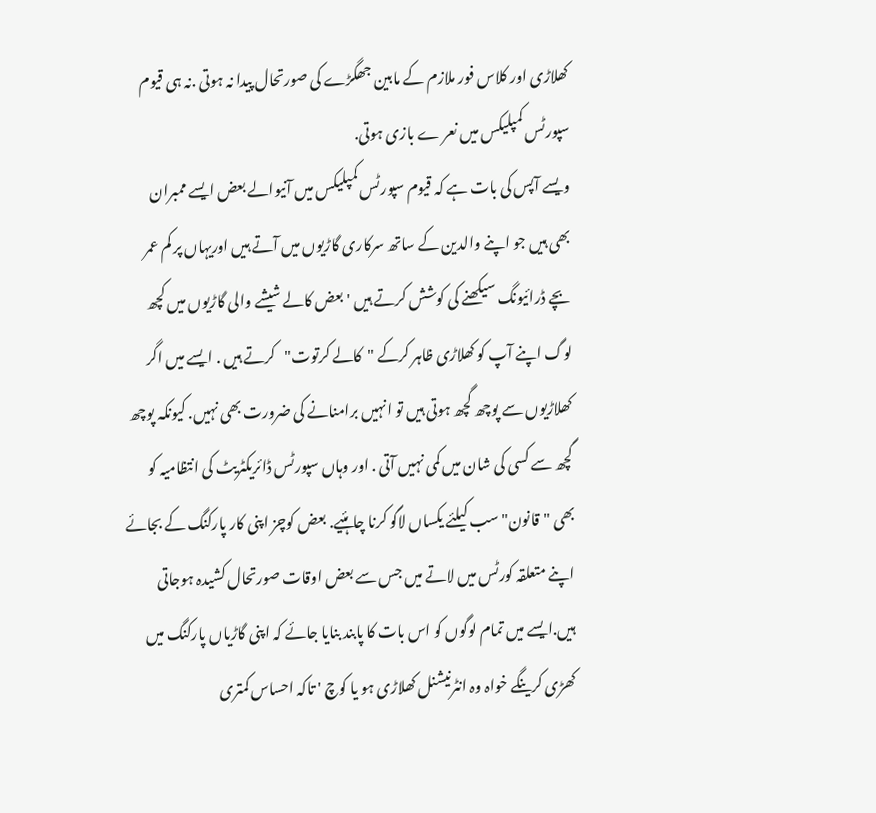کھلاڑی اور کلاس فور ملازم کے مابین جھگڑے کی صورتحال پیدا نہ ہوتی .نہ ہی قیوم سپورٹس کمپلیکس میں نعر ے بازی ہوتی.
ویسے آپس کی بات ہے کہ قیوم سپورٹس کمپلیکس میں آنیوالے بعض ایسے ممبران بھی ہیں جو اپنے والدین کے ساتھ سرکاری گاڑیوں میں آتے ہیں اوریہاں پر کم عمر بچے ڈرائیونگ سیکھنے کی کوشش کرتے ہیں ' بعض کالے شیشے والی گاڑیوں میں کچھ لوگ اپنے آپ کو کھلاڑی ظاہر کرکے "کالے کرتوت"کرتے ہیں . ایسے میں اگر کھلاڑیوں سے پوچھ گچھ ہوتی ہیں تو انہیں برامنانے کی ضرورت بھی نہیں. کیونکہ پوچھ گچھ سے کسی کی شان میں کمی نہیں آتی . اور وہاں سپورٹس ڈائریکٹریٹ کی انتظامیہ کو بھی "قانون" سب کیلئے یکساں لاگو کرنا چاہئیے. بعض کوچز اپنی کار پارکنگ کے بجائے اپنے متعلقہ کورٹس میں لاتے میں جس سے بعض اوقات صورتحال کشیدہ ہوجاتی ہیں.ایسے میں تمام لوگوں کو اس بات کا پابند بنایا جائے کہ اپنی گاڑیاں پارکنگ میں کھڑی کرینگے خواہ وہ انٹرنیشنل کھلاڑی ہو یا کوچ ' تاکہ احساس کمتری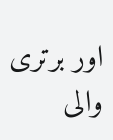اور برتری والی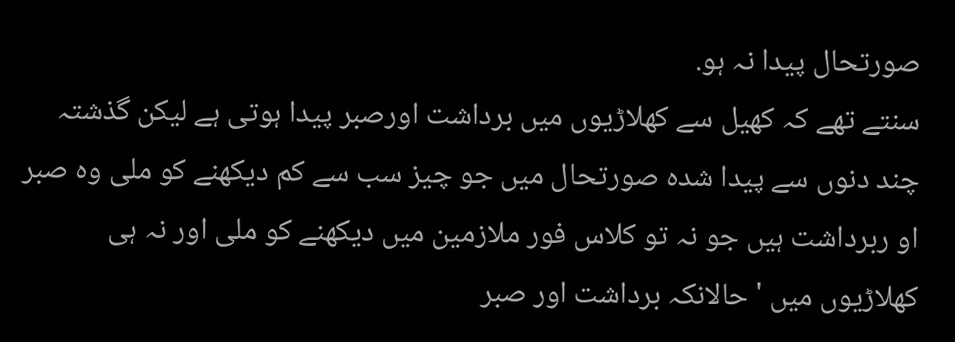صورتحال پیدا نہ ہو.
سنتے تھے کہ کھیل سے کھلاڑیوں میں برداشت اورصبر پیدا ہوتی ہے لیکن گذشتہ چند دنوں سے پیدا شدہ صورتحال میں جو چیز سب سے کم دیکھنے کو ملی وہ صبر او ربرداشت ہیں جو نہ تو کلاس فور ملازمین میں دیکھنے کو ملی اور نہ ہی کھلاڑیوں میں ' حالانکہ برداشت اور صبر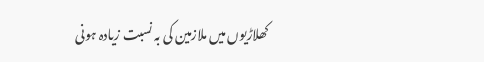کھلاڑیوں میں ملازمین کی بہ نسبت زیادہ ہونی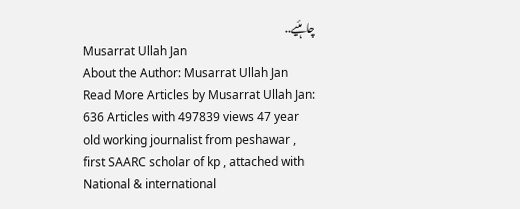چاہئیے..
Musarrat Ullah Jan
About the Author: Musarrat Ullah Jan Read More Articles by Musarrat Ullah Jan: 636 Articles with 497839 views 47 year old working journalist from peshawar , first SAARC scholar of kp , attached with National & international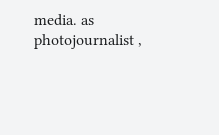media. as photojournalist ,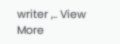writer ,.. View More